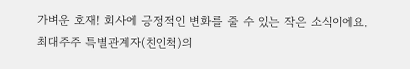가벼운 호재! 회사에 긍정적인 변화를 줄 수 있는 작은 소식이에요.
최대주주 특별관계자(친인척)의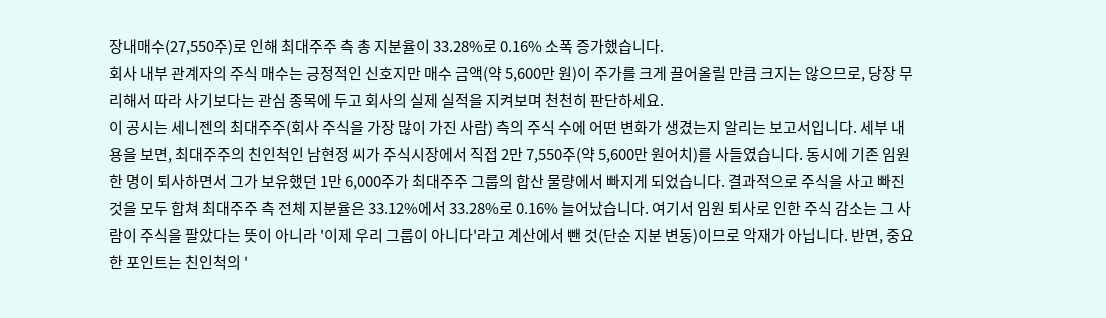장내매수(27,550주)로 인해 최대주주 측 총 지분율이 33.28%로 0.16% 소폭 증가했습니다.
회사 내부 관계자의 주식 매수는 긍정적인 신호지만 매수 금액(약 5,600만 원)이 주가를 크게 끌어올릴 만큼 크지는 않으므로, 당장 무리해서 따라 사기보다는 관심 종목에 두고 회사의 실제 실적을 지켜보며 천천히 판단하세요.
이 공시는 세니젠의 최대주주(회사 주식을 가장 많이 가진 사람) 측의 주식 수에 어떤 변화가 생겼는지 알리는 보고서입니다. 세부 내용을 보면, 최대주주의 친인척인 남현정 씨가 주식시장에서 직접 2만 7,550주(약 5,600만 원어치)를 사들였습니다. 동시에 기존 임원 한 명이 퇴사하면서 그가 보유했던 1만 6,000주가 최대주주 그룹의 합산 물량에서 빠지게 되었습니다. 결과적으로 주식을 사고 빠진 것을 모두 합쳐 최대주주 측 전체 지분율은 33.12%에서 33.28%로 0.16% 늘어났습니다. 여기서 임원 퇴사로 인한 주식 감소는 그 사람이 주식을 팔았다는 뜻이 아니라 '이제 우리 그룹이 아니다'라고 계산에서 뺀 것(단순 지분 변동)이므로 악재가 아닙니다. 반면, 중요한 포인트는 친인척의 '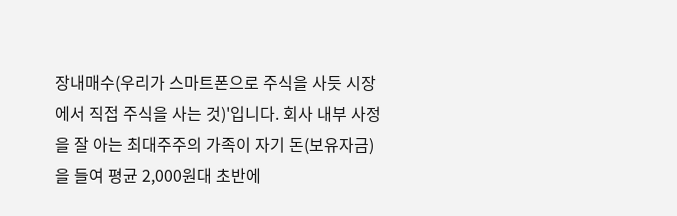장내매수(우리가 스마트폰으로 주식을 사듯 시장에서 직접 주식을 사는 것)'입니다. 회사 내부 사정을 잘 아는 최대주주의 가족이 자기 돈(보유자금)을 들여 평균 2,000원대 초반에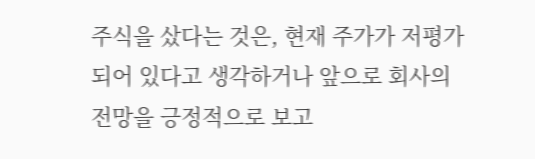주식을 샀다는 것은, 현재 주가가 저평가되어 있다고 생각하거나 앞으로 회사의 전망을 긍정적으로 보고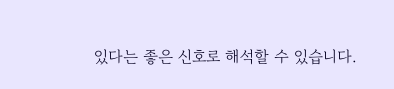있다는 좋은 신호로 해석할 수 있습니다.